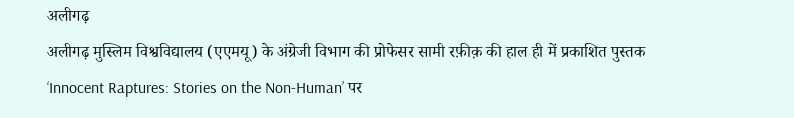अलीगढ़
अलीगढ़ मुस्लिम विश्वविद्यालय (एएमयू) के अंग्रेजी विभाग की प्रोफेसर सामी रफ़ीक़ की हाल ही में प्रकाशित पुस्तक ‘Innocent Raptures: Stories on the Non-Human’ पर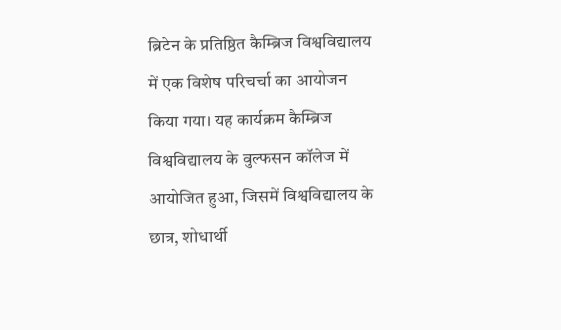ब्रिटेन के प्रतिष्ठित कैम्ब्रिज विश्वविद्यालय में एक विशेष परिचर्चा का आयोजन किया गया। यह कार्यक्रम कैम्ब्रिज विश्वविद्यालय के वुल्फसन कॉलेज में आयोजित हुआ, जिसमें विश्वविद्यालय के छात्र, शोधार्थी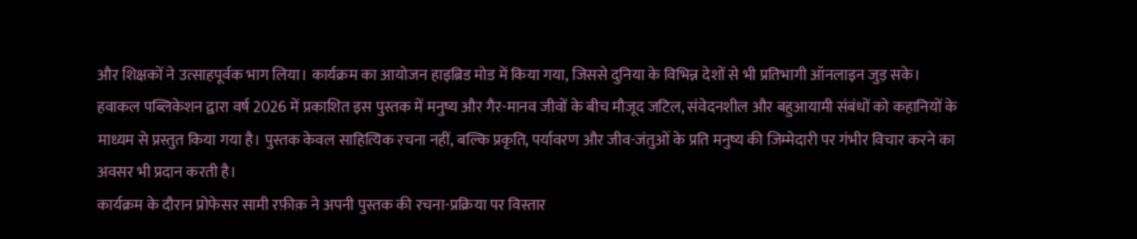और शिक्षकों ने उत्साहपूर्वक भाग लिया। कार्यक्रम का आयोजन हाइब्रिड मोड में किया गया, जिससे दुनिया के विभिन्न देशों से भी प्रतिभागी ऑनलाइन जुड़ सके।
हवाकल पब्लिकेशन द्वारा वर्ष 2026 में प्रकाशित इस पुस्तक में मनुष्य और गैर-मानव जीवों के बीच मौजूद जटिल, संवेदनशील और बहुआयामी संबंधों को कहानियों के माध्यम से प्रस्तुत किया गया है। पुस्तक केवल साहित्यिक रचना नहीं, बल्कि प्रकृति, पर्यावरण और जीव-जंतुओं के प्रति मनुष्य की जिम्मेदारी पर गंभीर विचार करने का अवसर भी प्रदान करती है।
कार्यक्रम के दौरान प्रोफेसर सामी रफ़ीक़ ने अपनी पुस्तक की रचना-प्रक्रिया पर विस्तार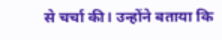से चर्चा की। उन्होंने बताया कि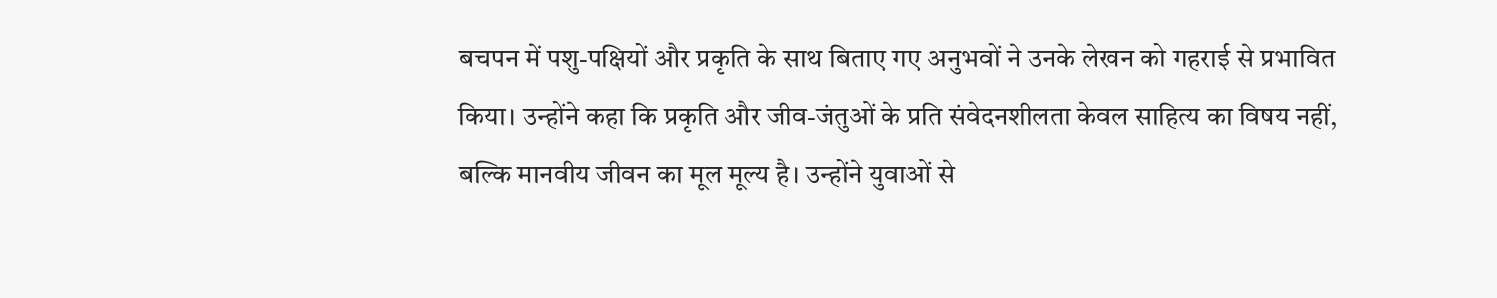बचपन में पशु-पक्षियों और प्रकृति के साथ बिताए गए अनुभवों ने उनके लेखन को गहराई से प्रभावित किया। उन्होंने कहा कि प्रकृति और जीव-जंतुओं के प्रति संवेदनशीलता केवल साहित्य का विषय नहीं, बल्कि मानवीय जीवन का मूल मूल्य है। उन्होंने युवाओं से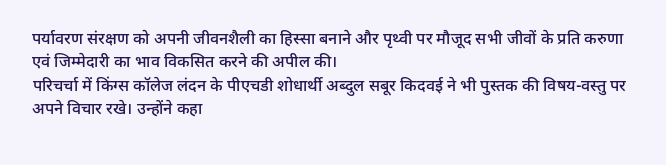पर्यावरण संरक्षण को अपनी जीवनशैली का हिस्सा बनाने और पृथ्वी पर मौजूद सभी जीवों के प्रति करुणा एवं जिम्मेदारी का भाव विकसित करने की अपील की।
परिचर्चा में किंग्स कॉलेज लंदन के पीएचडी शोधार्थी अब्दुल सबूर किदवई ने भी पुस्तक की विषय-वस्तु पर अपने विचार रखे। उन्होंने कहा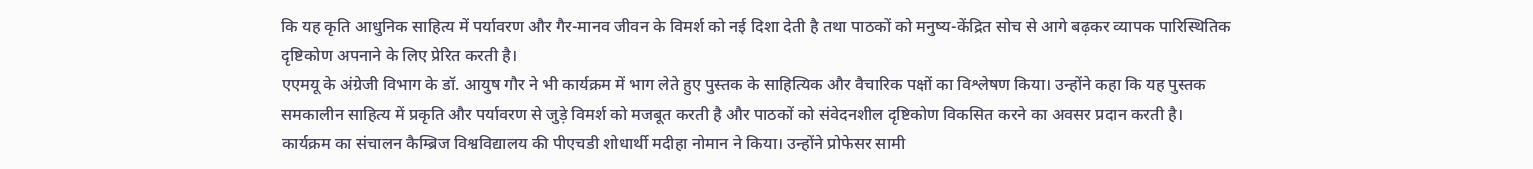कि यह कृति आधुनिक साहित्य में पर्यावरण और गैर-मानव जीवन के विमर्श को नई दिशा देती है तथा पाठकों को मनुष्य-केंद्रित सोच से आगे बढ़कर व्यापक पारिस्थितिक दृष्टिकोण अपनाने के लिए प्रेरित करती है।
एएमयू के अंग्रेजी विभाग के डॉ. आयुष गौर ने भी कार्यक्रम में भाग लेते हुए पुस्तक के साहित्यिक और वैचारिक पक्षों का विश्लेषण किया। उन्होंने कहा कि यह पुस्तक समकालीन साहित्य में प्रकृति और पर्यावरण से जुड़े विमर्श को मजबूत करती है और पाठकों को संवेदनशील दृष्टिकोण विकसित करने का अवसर प्रदान करती है।
कार्यक्रम का संचालन कैम्ब्रिज विश्वविद्यालय की पीएचडी शोधार्थी मदीहा नोमान ने किया। उन्होंने प्रोफेसर सामी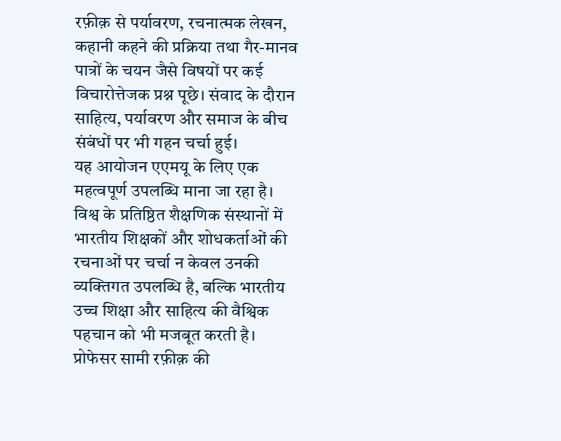रफ़ीक़ से पर्यावरण, रचनात्मक लेखन, कहानी कहने की प्रक्रिया तथा गैर-मानव पात्रों के चयन जैसे विषयों पर कई विचारोत्तेजक प्रश्न पूछे। संवाद के दौरान साहित्य, पर्यावरण और समाज के बीच संबंधों पर भी गहन चर्चा हुई।
यह आयोजन एएमयू के लिए एक महत्वपूर्ण उपलब्धि माना जा रहा है। विश्व के प्रतिष्ठित शैक्षणिक संस्थानों में भारतीय शिक्षकों और शोधकर्ताओं की रचनाओं पर चर्चा न केवल उनकी व्यक्तिगत उपलब्धि है, बल्कि भारतीय उच्च शिक्षा और साहित्य की वैश्विक पहचान को भी मजबूत करती है। प्रोफेसर सामी रफ़ीक़ की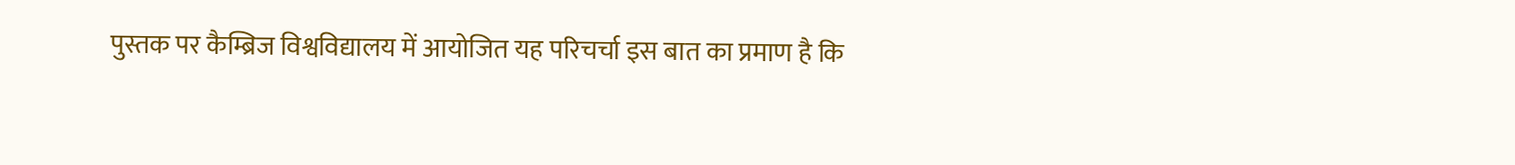पुस्तक पर कैम्ब्रिज विश्वविद्यालय में आयोजित यह परिचर्चा इस बात का प्रमाण है कि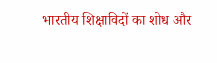भारतीय शिक्षाविदों का शोध और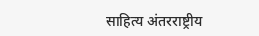साहित्य अंतरराष्ट्रीय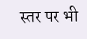स्तर पर भी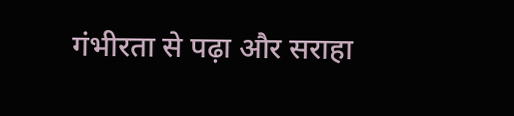गंभीरता से पढ़ा और सराहा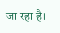जा रहा है।